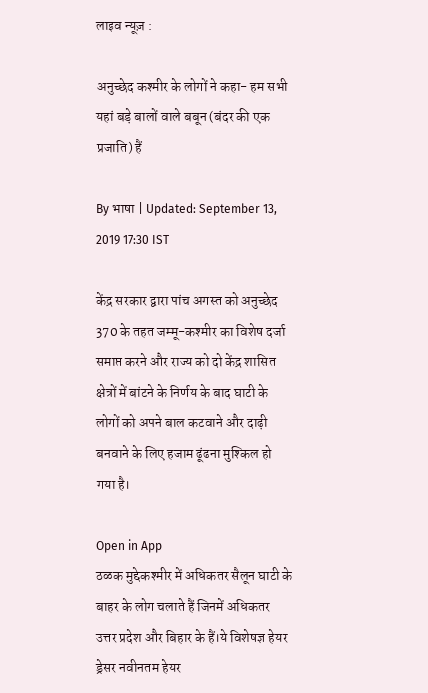लाइव न्यूज़ :

अनुच्छेद कश्मीर के लोगों ने कहा- हम सभी यहां बड़े बालों वाले बबून (बंदर की एक प्रजाति) हैं

By भाषा | Updated: September 13, 2019 17:30 IST

केंद्र सरकार द्वारा पांच अगस्त को अनुच्छेद 370 के तहत जम्मू-कश्मीर का विशेष दर्जा समाप्त करने और राज्य को दो केंद्र शासित क्षेत्रों में बांटने के निर्णय के बाद घाटी के लोगों को अपने बाल कटवाने और दाढ़ी बनवाने के लिए हजाम ढूंढना मुश्किल हो गया है।

Open in App
ठळक मुद्देकश्मीर में अधिकतर सैलून घाटी के बाहर के लोग चलाते हैं जिनमें अधिकतर उत्तर प्रदेश और बिहार के हैं।ये विशेषज्ञ हेयर ड्रेसर नवीनतम हेयर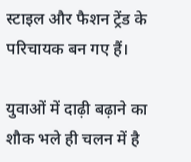स्टाइल और फैशन ट्रेंड के परिचायक बन गए हैं।

युवाओं में दाढ़ी बढ़ाने का शौक भले ही चलन में है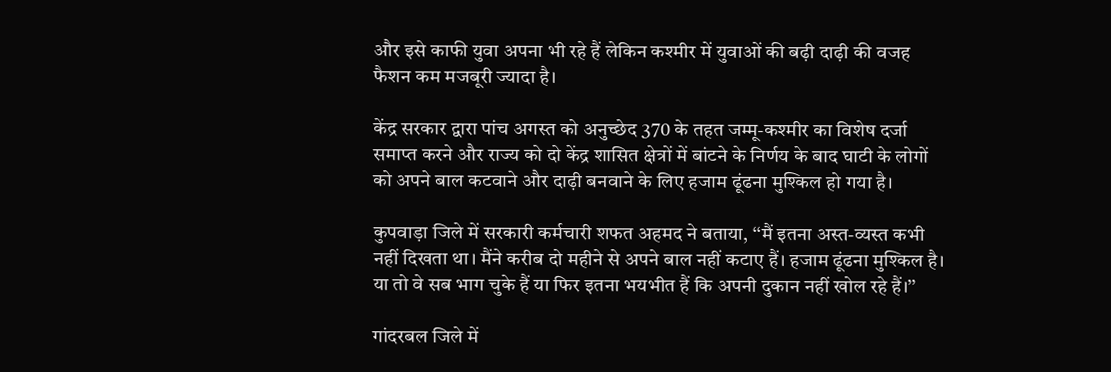और इसे काफी युवा अपना भी रहे हैं लेकिन कश्मीर में युवाओं की बढ़ी दाढ़ी की वजह फैशन कम मजबूरी ज्यादा है।

केंद्र सरकार द्वारा पांच अगस्त को अनुच्छेद 370 के तहत जम्मू-कश्मीर का विशेष दर्जा समाप्त करने और राज्य को दो केंद्र शासित क्षेत्रों में बांटने के निर्णय के बाद घाटी के लोगों को अपने बाल कटवाने और दाढ़ी बनवाने के लिए हजाम ढूंढना मुश्किल हो गया है।

कुपवाड़ा जिले में सरकारी कर्मचारी शफत अहमद ने बताया, ‘‘मैं इतना अस्त-व्यस्त कभी नहीं दिखता था। मैंने करीब दो महीने से अपने बाल नहीं कटाए हैं। हजाम ढूंढना मुश्किल है। या तो वे सब भाग चुके हैं या फिर इतना भयभीत हैं कि अपनी दुकान नहीं खोल रहे हैं।’’

गांदरबल जिले में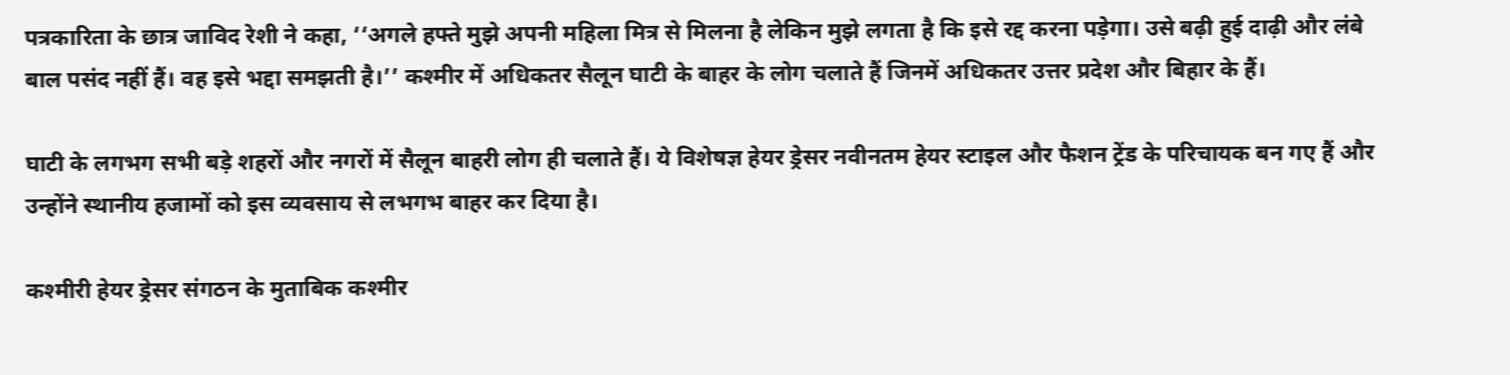पत्रकारिता के छात्र जाविद रेशी ने कहा, ‘‘अगले हफ्ते मुझे अपनी महिला मित्र से मिलना है लेकिन मुझे लगता है कि इसे रद्द करना पड़ेगा। उसे बढ़ी हुई दाढ़ी और लंबे बाल पसंद नहीं हैं। वह इसे भद्दा समझती है।’’ कश्मीर में अधिकतर सैलून घाटी के बाहर के लोग चलाते हैं जिनमें अधिकतर उत्तर प्रदेश और बिहार के हैं।

घाटी के लगभग सभी बड़े शहरों और नगरों में सैलून बाहरी लोग ही चलाते हैं। ये विशेषज्ञ हेयर ड्रेसर नवीनतम हेयर स्टाइल और फैशन ट्रेंड के परिचायक बन गए हैं और उन्होंने स्थानीय हजामों को इस व्यवसाय से लभगभ बाहर कर दिया है।

कश्मीरी हेयर ड्रेसर संगठन के मुताबिक कश्मीर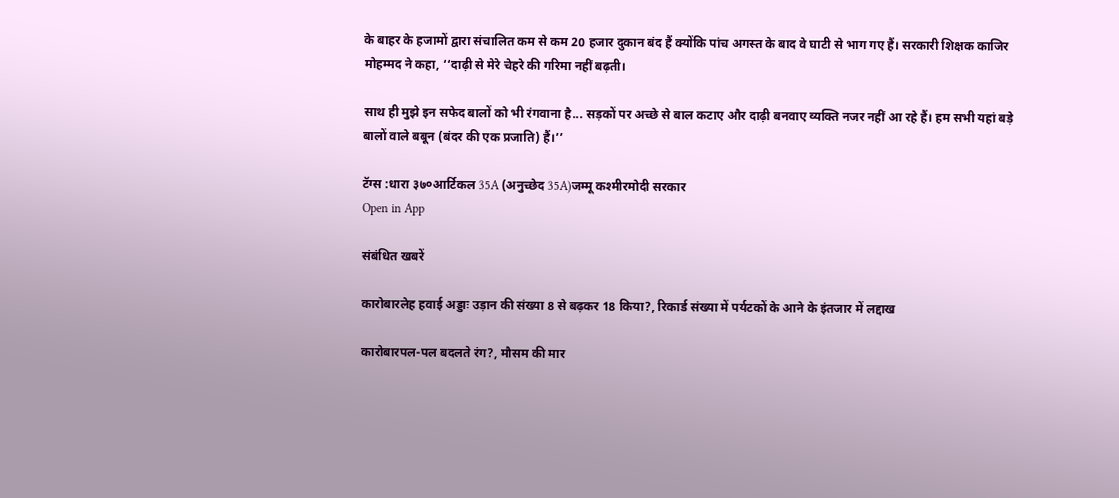के बाहर के हजामों द्वारा संचालित कम से कम 20 हजार दुकान बंद हैं क्योंकि पांच अगस्त के बाद वे घाटी से भाग गए हैं। सरकारी शिक्षक काजिर मोहम्मद ने कहा, ‘‘दाढ़ी से मेरे चेहरे की गरिमा नहीं बढ़ती।

साथ ही मुझे इन सफेद बालों को भी रंगवाना है... सड़कों पर अच्छे से बाल कटाए और दाढ़ी बनवाए व्यक्ति नजर नहीं आ रहे हैं। हम सभी यहां बड़े बालों वाले बबून (बंदर की एक प्रजाति) हैं।’’

टॅग्स :धारा ३७०आर्टिकल 35A (अनुच्छेद 35A)जम्मू कश्मीरमोदी सरकार
Open in App

संबंधित खबरें

कारोबारलेह हवाई अड्डाः उड़ान की संख्या 8 से बढ़कर 18 किया?, रिकार्ड संख्या में पर्यटकों के आने के इंतजार में लद्दाख

कारोबारपल-पल बदलते रंग?, मौसम की मार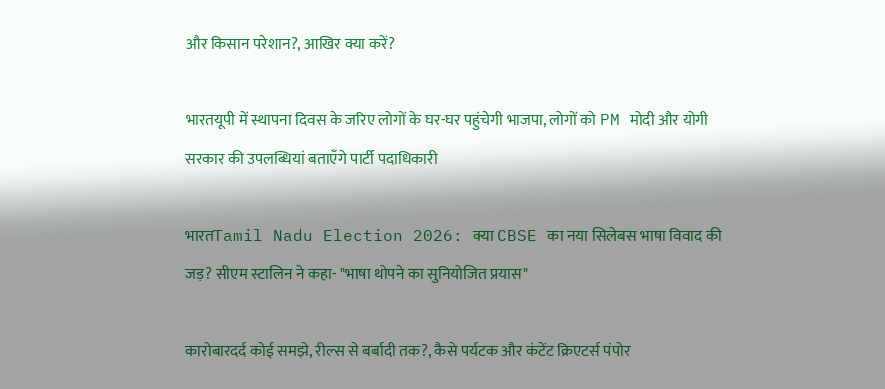और किसान परेशान?, आखिर क्या करें?

भारतयूपी में स्थापना दिवस के जरिए लोगों के घर-घर पहुंचेगी भाजपा, लोगों को PM मोदी और योगी सरकार की उपलब्धियां बताएँगे पार्टी पदाधिकारी

भारतTamil Nadu Election 2026: क्या CBSE का नया सिलेबस भाषा विवाद की जड़? सीएम स्टालिन ने कहा- "भाषा थोपने का सुनियोजित प्रयास"

कारोबारदर्द कोई समझे, रील्स से बर्बादी तक?, कैसे पर्यटक और कंटेंट क्रिएटर्स पंपोर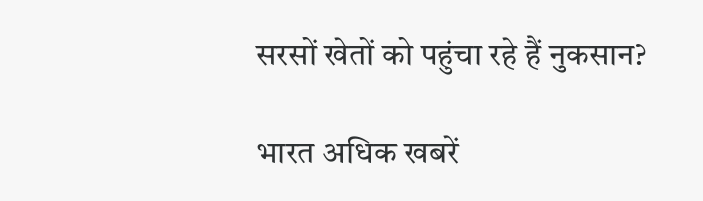सरसों खेतों को पहुंचा रहे हैं नुकसान?

भारत अधिक खबरें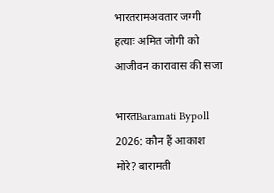भारतरामअवतार जग्गी हत्याः अमित जोगी को आजीवन कारावास की सजा

भारतBaramati Bypoll 2026: कौन हैं आकाश मोरे? बारामती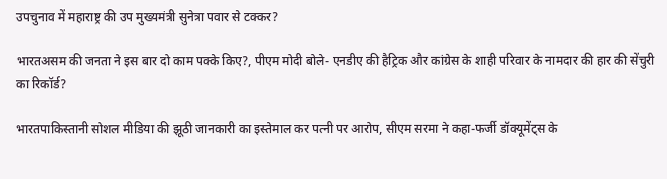उपचुनाव में महाराष्ट्र की उप मुख्यमंत्री सुनेत्रा पवार से टक्कर?

भारतअसम की जनता ने इस बार दो काम पक्के किए?, पीएम मोदी बोले- एनडीए की हैट्रिक और कांग्रेस के शाही परिवार के नामदार की हार की सेंचुरी का रिकॉर्ड?

भारतपाकिस्तानी सोशल मीडिया की झूठी जानकारी का इस्तेमाल कर पत्नी पर आरोप, सीएम सरमा ने कहा-फर्जी डॉक्यूमेंट्स के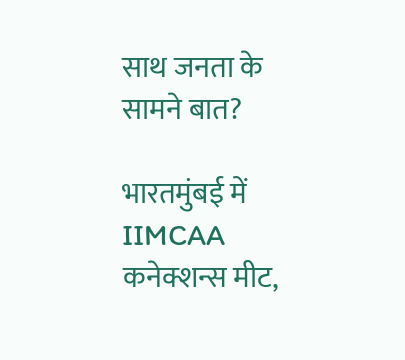साथ जनता के सामने बात?

भारतमुंबई में IIMCAA कनेक्शन्स मीट,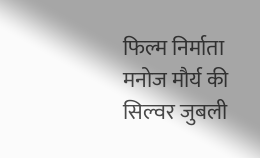फिल्म निर्माता मनोज मौर्य की सिल्वर जुबली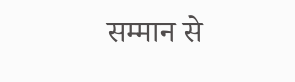सम्मान से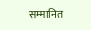सम्मानित